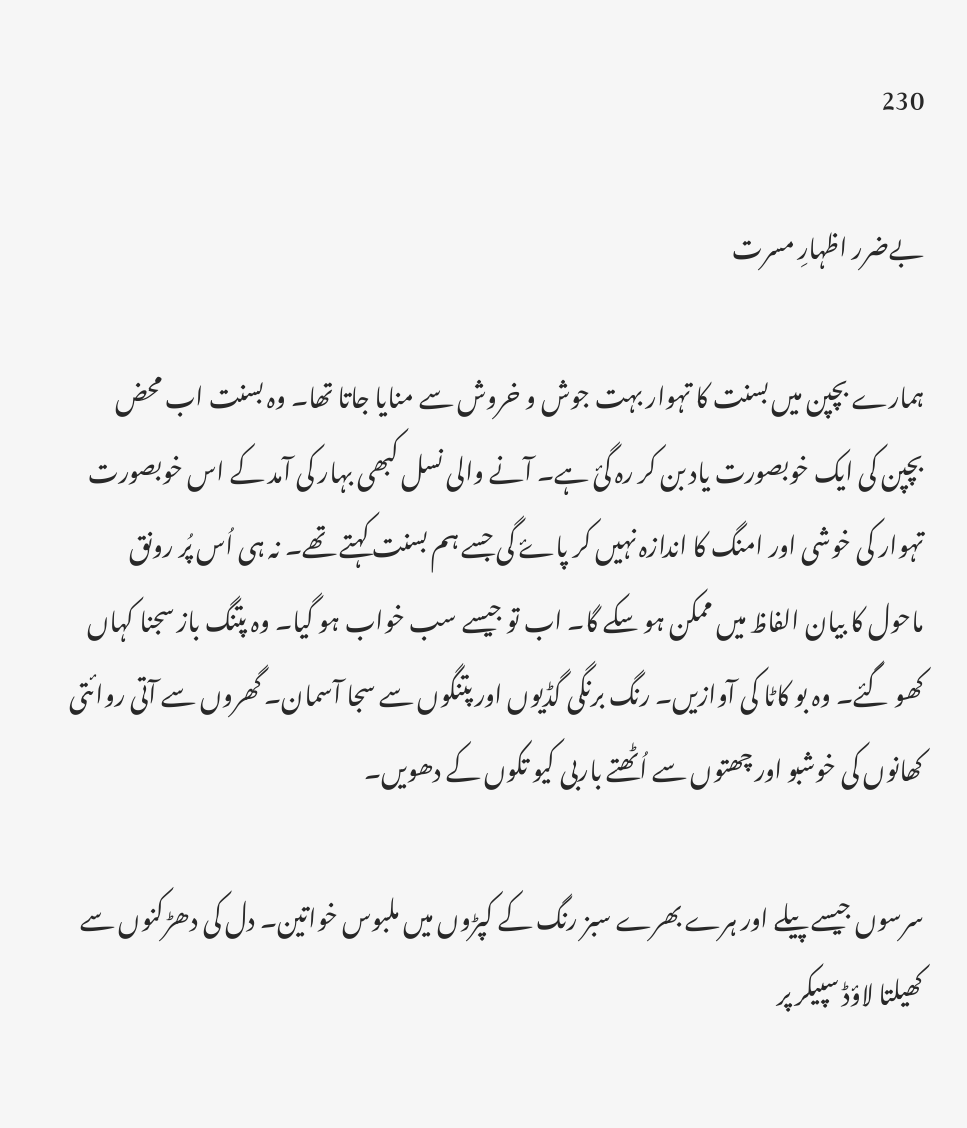230

بےضرر اظہارِ مسرت

ہمارے بچپن میں بسنت کا تہوار بہت جوش و خروش سے منایا جاتا تھا۔ وہ بسنت اب محض بچپن کی ایک خوبصورت یاد بن کر رہ گئ ہے۔ آنے والی نسل کبھی بہار کی آمد کے اس خوبصورت تہوار کی خوشی اور امنگ کا اندازہ نہیں کر پاۓ گی جسے ہم بسنت کہتے تھے۔ نہ ہی اُس پُر رونق ماحول کا بیان الفاظ میں ممکن ہو سکے گا۔ اب تو جیسے سب خواب ہو گیا۔ وہ پتنگ باز سجنا کہاں کھو گئے۔ وہ بو کاٹا کی آوازیں۔ رنگ برنگی گڈیوں اور پتنگوں سے سجا آسمان۔ گھروں سے آتی روائتی کھانوں کی خوشبو اور چھتوں سے اُٹھتے باربی کیو تکوں کے دھویں۔

سرسوں جیسے پیلے اور ہرے بھرے سبز رنگ کے کپڑوں میں ملبوس خواتین۔ دل کی دھڑکنوں سے کھیلتا لاؤڈ سپیکر پر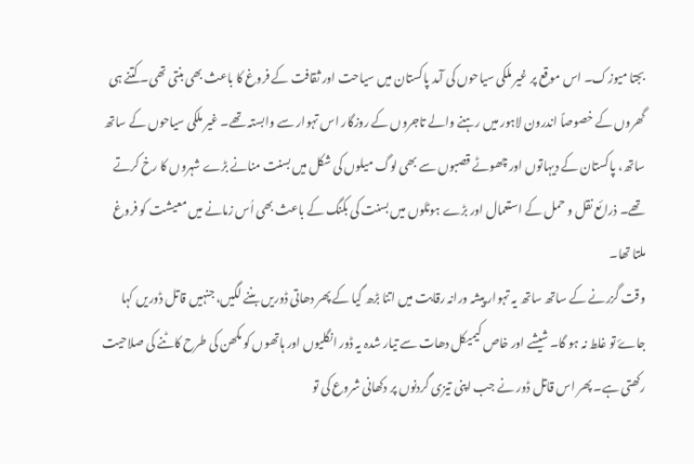بجتا میوزک۔ اس موقع پر غیر ملکی سیاحوں کی آمد پاکستان میں سیاحت اور ثقافت کے فروغ کا باعث بھی بنتی تھی۔ کتنے ہی گھروں کے خصوصاً اندرون لاہور میں رہنے والے تاجروں کے روزگار اس تہوار سے وابستہ تھے۔ غیر ملکی سیاحوں کے ساتھ ساتھ، پاکستان کے دیہاتوں اور چھوٹے قصبوں سے بھی لوگ میلوں کی شکل میں بسنت منانے بڑے شہروں کا رخ کرتے تھے۔ ذرائع نقل و حمل کے استعمال اور بڑے ہوٹلوں میں بسنت کی بکنگ کے باعث بھی اُس زمانے میں معیشت کو فروغ ملتا تھا۔
وقت گزرنے کے ساتھ ساتھ یہ تہوار پیشہ ورانہ رقابت میں اتنا بڑھ گیا کے پھر دھاتی ڈوریں بننے لگیں، جنہیں قاتل ڈوریں کہا جاۓ تو غلط نہ ہو گا۔ شیشے اور خاص کیمیکل دھات سے تیار شدہ یہ ڈور انگلیوں اور ہاتھوں کو مکھن کی طرح کاٹنے کی صلاحیت رکھتی ہے۔ پھر اس قاتل ڈور نے جب اپنی تیزی گردنوں پر دکھانی شروع کی تو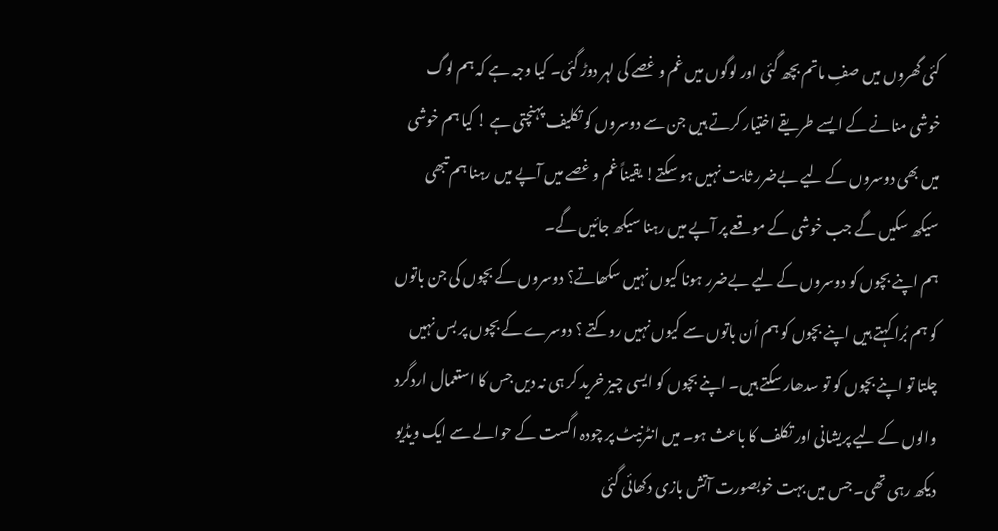کئی گھروں میں صفِ ماتم بچھ گئی اور لوگوں میں غم و غصے کی لہر دوڑ گئی۔ کیا وجہ ہے کہ ہم لوگ خوشی منانے کے ایسے طریقے اختیار کرتے ہیں جن سے دوسروں کو تکلیف پہنچتی ہے ! کیا ہم خوشی میں بھی دوسروں کے لیے بےضرر ثابت نہیں ہو سکتے! یقیناً غم و غصے میں آپے میں رہنا ہم تبھی سیکھ سکیں گے جب خوشی کے موقعے پر آپے میں رہنا سیکھ جائیں گے۔
ہم اپنے بچوں کو دوسروں کے لیے بےضرر ہونا کیوں نہیں سکھاتے؟ دوسروں کے بچوں کی جن باتوں کو ہم بُرا کہتے ہیں اپنے بچوں کو ہم اُن باتوں سے کیوں نہیں روکتے ؟ دوسرے کے بچوں پر بس نہیں چلتا تو اپنے بچوں کو تو سدھار سکتے ہیں۔ اپنے بچوں کو ایسی چیز خرید کر ہی نہ دیں جس کا استعمال اردگرد والوں کے لیے پریشانی اور تکلف کا باعث ہو۔ میں انٹرنیٹ پر چودہ اگست کے حوالے سے ایک ویڈیو دیکھ رہی تھی۔ جس میں بہت خوبصورت آتش بازی دکھائی گئی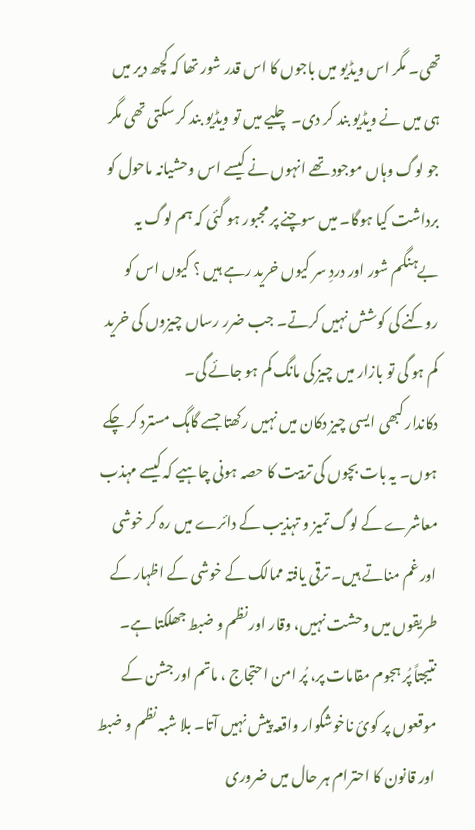تھی۔ مگر اس ویڈیو میں باجوں کا اس قدر شور تھا کہ کچھ دیر میں ہی میں نے ویڈیو بند کر دی۔ چلیے میں تو ویڈیو بند کر سکتی تھی مگر جو لوگ وہاں موجود تھے انہوں نے کیسے اس وحشیانہ ماحول کو برداشت کیا ہوگا۔ میں سوچنے پر مجبور ہو گئی کہ ہم لوگ یہ بےہنگم شور اور دردِ سر کیوں خرید رہے ہیں ؟ کیوں اس کو روکنے کی کوشش نہیں کرتے۔ جب ضرر رساں چیزوں کی خرید کم ہو گی تو بازار میں چیز کی مانگ کم ہو جائے گی۔
دکاندار کبھی ایسی چیز دکان میں نہیں رکھتا جسے گاہگ مسترد کر چکے ہوں۔ یہ بات بچوں کی تربیت کا حصہ ہونی چاہیے کہ کیسے مہذب معاشرے کے لوگ تمیز و تہذیب کے دائرے میں رہ کر خوشی اور غم مناتے ہیں۔ ترقی یافتہ ممالک کے خوشی کے اظہار کے طریقوں میں وحشت نہیں، وقار اور نظم و ضبط جھلکتا ہے۔ نتیجتاً پُر ہجوم مقامات پر، پُر امن احتجاج ، ماتم اور جشن کے موقعوں پر کوئ ناخوشگوار واقعہ پیش نہیں آتا۔ بلا شبہ نظم و ضبط اور قانون کا احترام ہر حال میں ضروری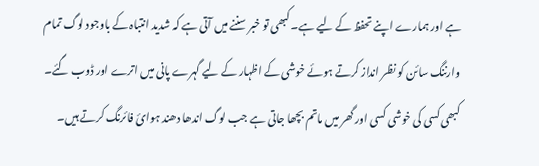ہے اور ہمارے اپنے تحفظ کے لیے ہے۔ کبھی تو خبر سننے میں آتی ہے کہ شدید انتباہ کے باوجود لوگ تمام وارننگ سائن کو نظر انداز کرتے ہوئے خوشی کے اظہار کے لیے گہرے پانی میں اترے اور ڈوب گئے۔ کبھی کسی کی خوشی کسی اور گھر میں ماتم بچھا جاتی ہے جب لوگ اندھا دھند ہوائ فائرنگ کرتے ہیں۔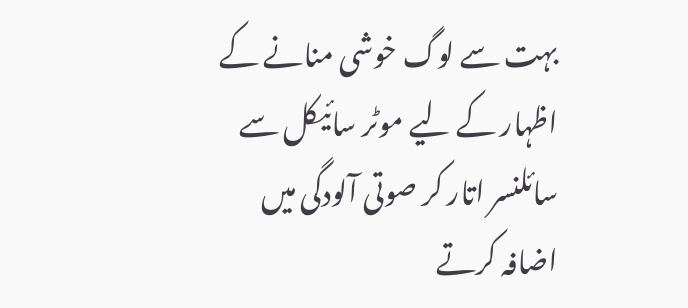بہت سے لوگ خوشی منانے کے اظہار کے لیے موٹر سائیکل سے سائلنسر اتار کر صوتی آلودگی میں اضافہ کرتے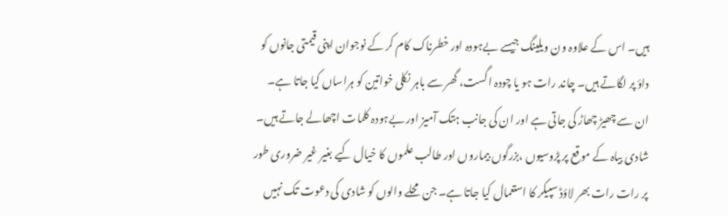ہیں۔ اس کے علاوہ ون ویلینگ جیسے بےہودہ اور خطرناک کام کر کے نوجوان اپنی قیمتی جانوں کو داؤ پر لگاتے ہیں۔ چاند رات ہو یا چودہ اگست، گھر سے باہر نکلی خواتین کو ہراساں کیا جاتا ہے۔ ان سے چھیڑ چھاڑ کی جاتی ہے اور ان کی جانب ہتک آمیز اور بےہودہ کلمات اچھالے جاتے ہیں۔ شادی بیاہ کے موقع پر پڑوسیوں ،بزرگوں بیماروں اور طالب علموں کا خیال کیے بغیر غیر ضروری طور پر رات رات بھر لاؤڈ سپیکر کا استعمال کیا جاتا ہے۔ جن محلے والوں کو شادی کی دعوت تک نہیں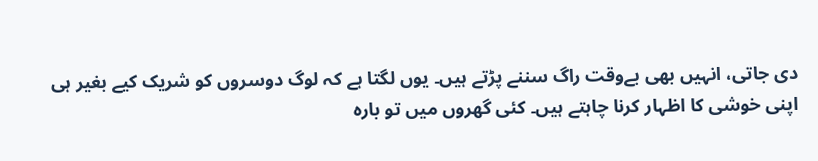دی جاتی، انہیں بھی بےوقت راگ سننے پڑتے ہیں۔ یوں لگتا ہے کہ لوگ دوسروں کو شریک کیے بغیر ہی اپنی خوشی کا اظہار کرنا چاہتے ہیں۔ کئی گھروں میں تو بارہ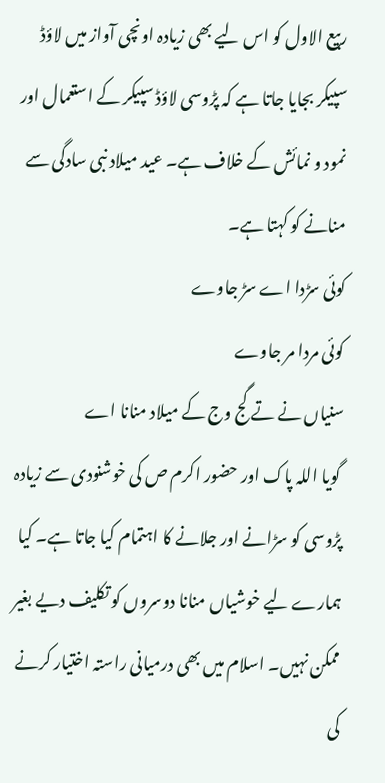ربیع الاول کو اس لیے بھی زیادہ اونچی آواز میں لاؤڈ سپیکر بجایا جاتا ہے کہ پڑوسی لاؤڈ سپیکر کے استعمال اور نمود و نمائش کے خلاف ہے۔ عید میلاد نبی سادگی سے منانے کو کہتا ہے۔
کوئی سڑدا اے سڑ جاوے
کوئی مردا مر جاوے
سنیاں نے تے گج وج کے میلاد منانا اے
 گویا اللہ پاک اور حضور اکرم ص کی خوشنودی سے زیادہ پڑوسی کو سڑانے اور جلانے کا اہتمام کیا جاتا ہے۔ کیا ہمارے لیے خوشیاں منانا دوسروں کو تکلیف دیے بغیر ممکن نہیں۔ اسلام میں بھی درمیانی راستہ اختیار کرنے کی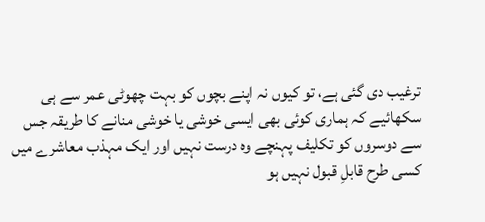ترغیب دی گئی ہے، تو کیوں نہ اپنے بچوں کو بہت چھوٹی عمر سے ہی سکھائیے کہ ہماری کوئی بھی ایسی خوشی یا خوشی منانے کا طریقہ جس سے دوسروں کو تکلیف پہنچے وہ درست نہیں اور ایک مہذب معاشرے میں کسی طرح قابلِ قبول نہیں ہو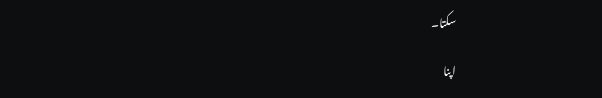سکتا۔

اپنا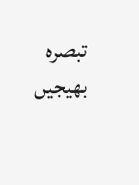تبصرہ بھیجیں